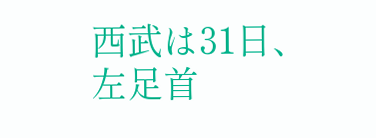西武は31日、左足首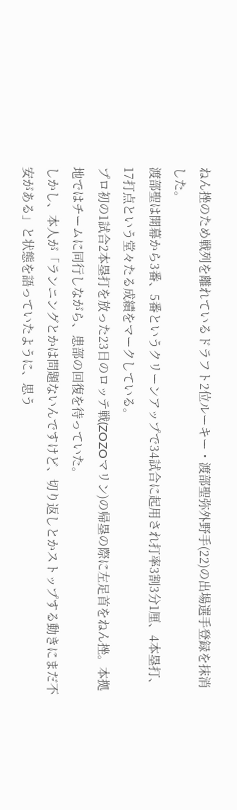ねん挫のため戦列を離れているドラフト2位ルーキー・渡部聖弥外野手(22)の出場選手登録を抹消した。
渡部聖は開幕から3番、5番というクリーンアップで34試合に起用され打率3割3分1厘、4本塁打、17打点という堂々たる成績をマークしている。
プロ初の1試合2本塁打を放った23日のロッテ戦(ZOZOマリン)の帰塁の際に左足首をねん挫。本拠地ではチームに同行しながら、患部の回復を待っていた。
しかし、本人が「ランニングとかは問題ないんですけど、切り返しとかストップする動きにまだ不安がある」と状態を語っていたように、思う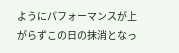ようにパフォーマンスが上がらずこの日の抹消となっ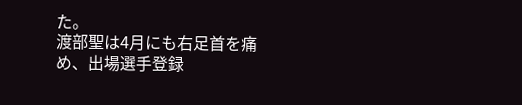た。
渡部聖は4月にも右足首を痛め、出場選手登録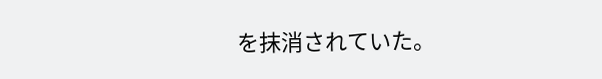を抹消されていた。